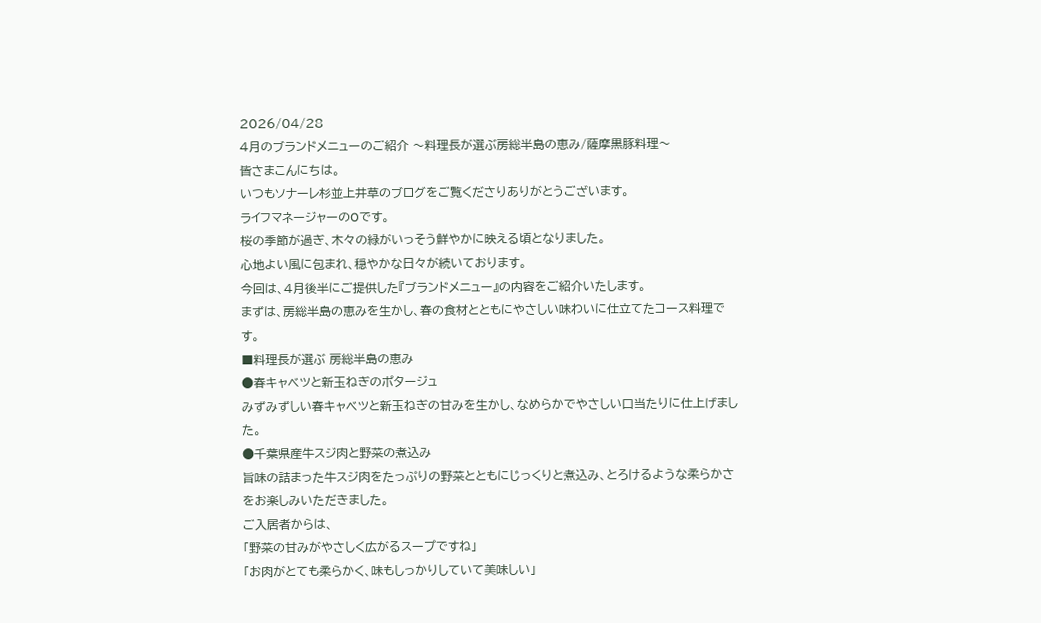2026/04/28
4月のブランドメニューのご紹介 〜料理長が選ぶ房総半島の恵み/薩摩黒豚料理〜
皆さまこんにちは。
いつもソナーレ杉並上井草のブログをご覧くださりありがとうございます。
ライフマネージャーのOです。
桜の季節が過ぎ、木々の緑がいっそう鮮やかに映える頃となりました。
心地よい風に包まれ、穏やかな日々が続いております。
今回は、4月後半にご提供した『ブランドメニュー』の内容をご紹介いたします。
まずは、房総半島の恵みを生かし、春の食材とともにやさしい味わいに仕立てたコース料理です。
■料理長が選ぶ 房総半島の恵み
●春キャベツと新玉ねぎのポタージュ
みずみずしい春キャベツと新玉ねぎの甘みを生かし、なめらかでやさしい口当たりに仕上げました。
●千葉県産牛スジ肉と野菜の煮込み
旨味の詰まった牛スジ肉をたっぷりの野菜とともにじっくりと煮込み、とろけるような柔らかさをお楽しみいただきました。
ご入居者からは、
「野菜の甘みがやさしく広がるスープですね」
「お肉がとても柔らかく、味もしっかりしていて美味しい」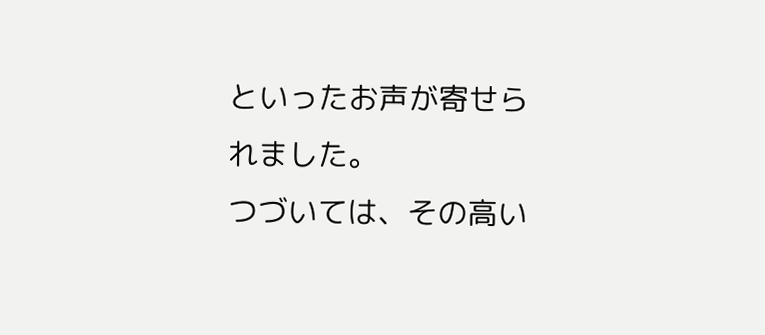といったお声が寄せられました。
つづいては、その高い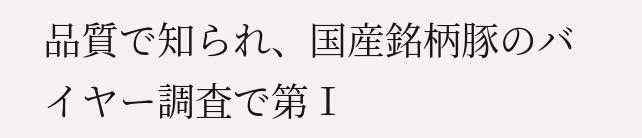品質で知られ、国産銘柄豚のバイヤー調査で第Ⅰ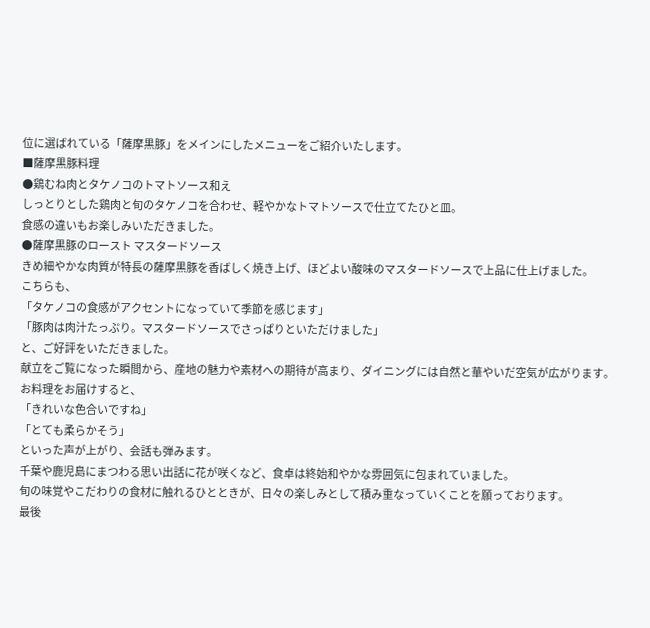位に選ばれている「薩摩黒豚」をメインにしたメニューをご紹介いたします。
■薩摩黒豚料理
●鶏むね肉とタケノコのトマトソース和え
しっとりとした鶏肉と旬のタケノコを合わせ、軽やかなトマトソースで仕立てたひと皿。
食感の違いもお楽しみいただきました。
●薩摩黒豚のロースト マスタードソース
きめ細やかな肉質が特長の薩摩黒豚を香ばしく焼き上げ、ほどよい酸味のマスタードソースで上品に仕上げました。
こちらも、
「タケノコの食感がアクセントになっていて季節を感じます」
「豚肉は肉汁たっぷり。マスタードソースでさっぱりといただけました」
と、ご好評をいただきました。
献立をご覧になった瞬間から、産地の魅力や素材への期待が高まり、ダイニングには自然と華やいだ空気が広がります。
お料理をお届けすると、
「きれいな色合いですね」
「とても柔らかそう」
といった声が上がり、会話も弾みます。
千葉や鹿児島にまつわる思い出話に花が咲くなど、食卓は終始和やかな雰囲気に包まれていました。
旬の味覚やこだわりの食材に触れるひとときが、日々の楽しみとして積み重なっていくことを願っております。
最後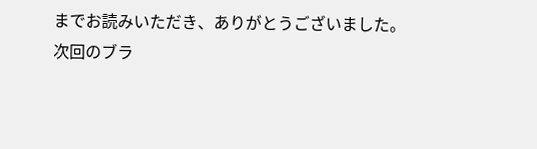までお読みいただき、ありがとうございました。
次回のブラ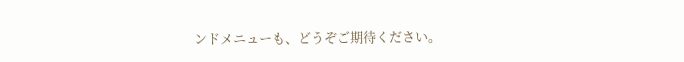ンドメニューも、どうぞご期待ください。